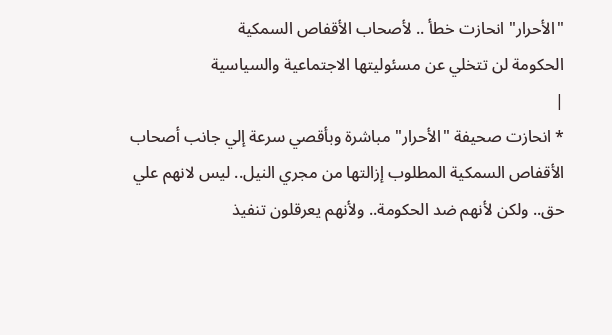"الأحرار" انحازت خطأ .. لأصحاب الأقفاص السمكية
الحكومة لن تتخلي عن مسئوليتها الاجتماعية والسياسية
|
* انحازت صحيفة "الأحرار" مباشرة وبأقصي سرعة إلي جانب أصحاب الأقفاص السمكية المطلوب إزالتها من مجري النيل.. ليس لانهم علي حق.. ولكن لأنهم ضد الحكومة.. ولأنهم يعرقلون تنفيذ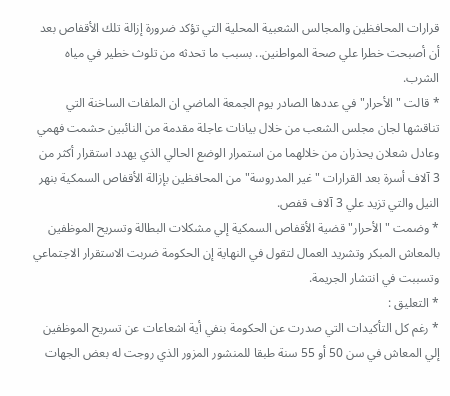قرارات المحافظين والمجالس الشعبية المحلية التي تؤكد ضرورة إزالة تلك الأقفاص بعد أن أصبحت خطرا علي صحة المواطنين.. بسبب ما تحدثه من تلوث خطير في مياه الشرب.
* قالت "الأحرار" في عددها الصادر يوم الجمعة الماضي ان الملفات الساخنة التي تناقشها لجان مجلس الشعب من خلال بيانات عاجلة مقدمة من النائبين حشمت فهمي وعادل شعلان يحذران من خلالهما من استمرار الوضع الحالي الذي يهدد استقرار أكثر من 3 آلاف أسرة بعد القرارات "غير المدروسة" من المحافظين بإزالة الأقفاص السمكية بنهر النيل والتي تزيد علي 3 آلاف قفص.
* وضمت "الأحرار" قضية الأقفاص السمكية إلي مشكلات البطالة وتسريح الموظفين بالمعاش المبكر وتشريد العمال لتقول في النهاية إن الحكومة ضربت الاستقرار الاجتماعي وتسببت في انتشار الجريمة.
* التعليق :
* رغم كل التأكيدات التي صدرت عن الحكومة بنفي أية اشعاعات عن تسريح الموظفين إلي المعاش في سن 50 أو 55 سنة طبقا للمنشور المزور الذي روجت له بعض الجهات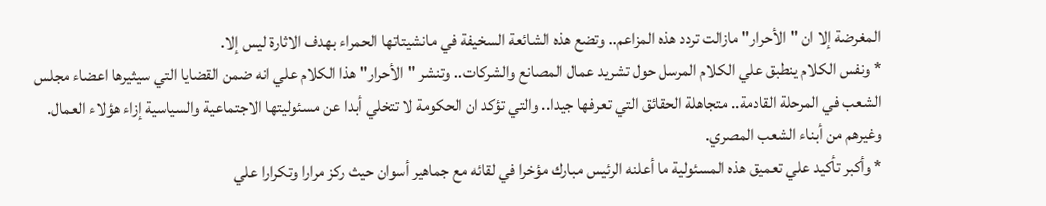المغرضة إلا ان "الأحرار" مازالت تردد هذه المزاعم.. وتضع هذه الشائعة السخيفة في مانشيتاتها الحمراء بهدف الاثارة ليس إلا.
* ونفس الكلام ينطبق علي الكلام المرسل حول تشريد عمال المصانع والشركات.. وتنشر "الأحرار" هذا الكلام علي انه ضمن القضايا التي سيثيرها اعضاء مجلس الشعب في المرحلة القادمة.. متجاهلة الحقائق التي تعرفها جيدا.. والتي تؤكد ان الحكومة لا تتخلي أبدا عن مسئوليتها الاجتماعية والسياسية إزاء هؤلاء العمال. وغيرهم من أبناء الشعب المصري.
* وأكبر تأكيد علي تعميق هذه المسئولية ما أعلنه الرئيس مبارك مؤخرا في لقائه مع جماهير أسوان حيث ركز مرارا وتكرارا علي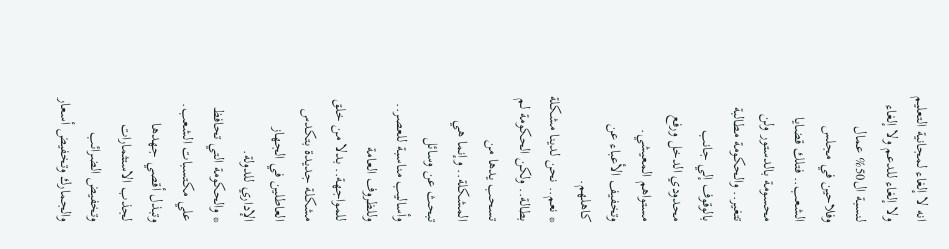انه لا إلغاء لمجانية التعليم ولا إلغاء للدعم ولا إلغاء لنسبة ال50% عمال وفلاحين في مجلس الشعب.. فتلك قضايا محسومة بالدستور ولن تتغير.. والحكومة مطالبة بالوقوف إلي جانب محدودي الدخل ورفع مستواهم المعيشي. وتخفيف الأعباء عن كاهلهم.
* نعم.. نحن لدينا مشكلة بطالة.. ولكن الحكومة لم تسحب يدها من المشكلة.. وإنما هي تبحث عن وسائل وأساليب مناسبة للعصر.. وللظروف العامة للمواجهة.. بدلا من خلق مشكلة جديدة بتكدس العاطلين في الجهاز الإداري للدولة.
* والحكومة التي تحافظ علي مكتسبات الشعب. وتبذل أقصي جهدها لجذب الاستثمارات وتخفيض الضرائب والجمارك وتخفيض أسعار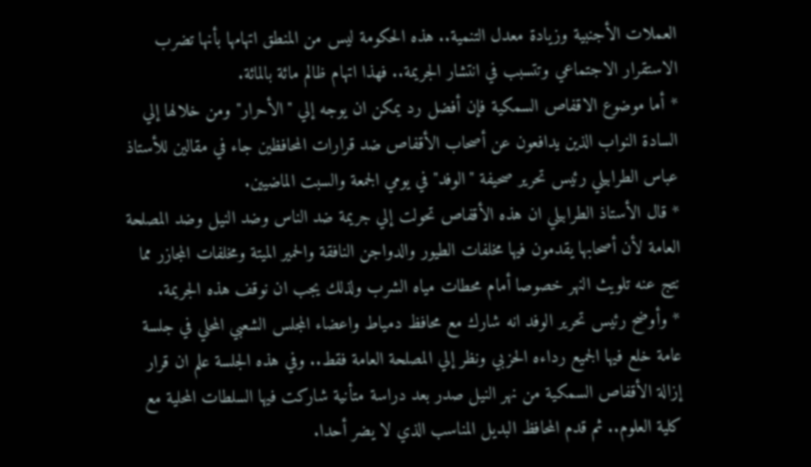العملات الأجنبية وزيادة معدل التنمية.. هذه الحكومة ليس من المنطق اتهامها بأنها تضرب الاستقرار الاجتماعي وتتسبب في انتشار الجريمة.. فهذا اتهام ظالم مائة بالمائة.
* أما موضوع الاقفاص السمكية فإن أفضل رد يمكن ان يوجه إلي "الأحرار" ومن خلالها إلي السادة النواب الذين يدافعون عن أصحاب الأقفاص ضد قرارات المحافظين جاء في مقالين للأستاذ عباس الطرابيلي رئيس تحرير صحيفة "الوفد" في يومي الجمعة والسبت الماضيين.
* قال الأستاذ الطرابيلي ان هذه الأقفاص تحولت إلي جريمة ضد الناس وضد النيل وضد المصلحة العامة لأن أصحابها يقدمون فيها مخلفات الطيور والدواجن النافقة والحمير الميتة ومخلفات المجازر مما نتج عنه تلويث النهر خصوصا أمام محطات مياه الشرب ولذلك يجب ان نوقف هذه الجريمة.
* وأوضح رئيس تحرير الوفد انه شارك مع محافظ دمياط واعضاء المجلس الشعبي المحلي في جلسة عامة خلع فيها الجميع رداءه الحزبي ونظر إلي المصلحة العامة فقط.. وفي هذه الجلسة علم ان قرار إزالة الأقفاص السمكية من نهر النيل صدر بعد دراسة متأنية شاركت فيها السلطات المحلية مع كلية العلوم.. ثم قدم المحافظ البديل المناسب الذي لا يضر أحدا.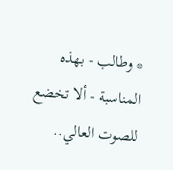* وطالب - بهذه المناسبة - ألا تخضع للصوت العالي..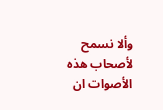وألا نسمح لأصحاب هذه الأصوات ان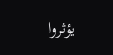يؤثروا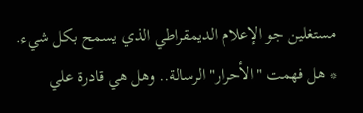مستغلين جو الإعلام الديمقراطي الذي يسمح بكل شيء.
* هل فهمت "الأحرار" الرسالة.. وهل هي قادرة علي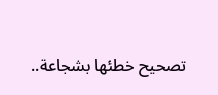تصحيح خطئها بشجاعة..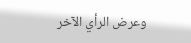وعرض الرأي الآخر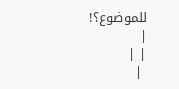للموضوع؟!
|
| |
 |